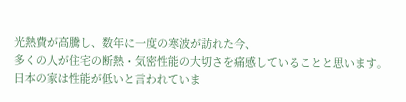光熱費が高騰し、数年に一度の寒波が訪れた今、
多くの人が住宅の断熱・気密性能の大切さを痛感していることと思います。
日本の家は性能が低いと言われていま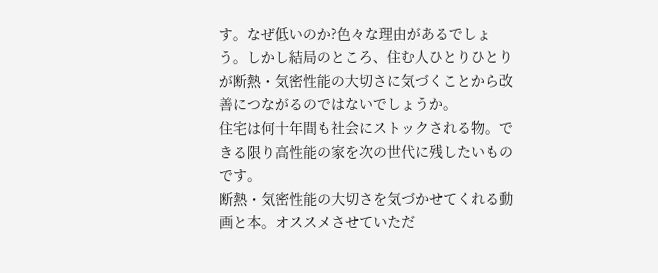す。なぜ低いのか?色々な理由があるでしょう。しかし結局のところ、住む人ひとりひとりが断熱・気密性能の大切さに気づくことから改善につながるのではないでしょうか。
住宅は何十年間も社会にストックされる物。できる限り高性能の家を次の世代に残したいものです。
断熱・気密性能の大切さを気づかせてくれる動画と本。オススメさせていただ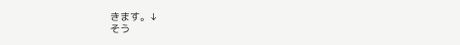きます。↓
そう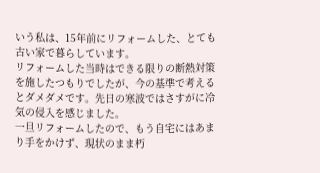いう私は、15年前にリフォームした、とても古い家で暮らしています。
リフォームした当時はできる限りの断熱対策を施したつもりでしたが、今の基準で考えるとダメダメです。先日の寒波ではさすがに冷気の侵入を感じました。
一旦リフォームしたので、もう自宅にはあまり手をかけず、現状のまま朽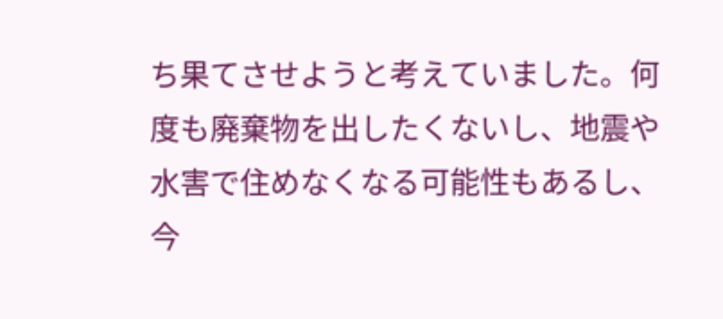ち果てさせようと考えていました。何度も廃棄物を出したくないし、地震や水害で住めなくなる可能性もあるし、今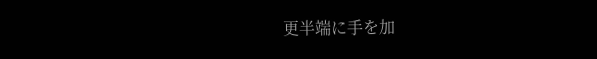更半端に手を加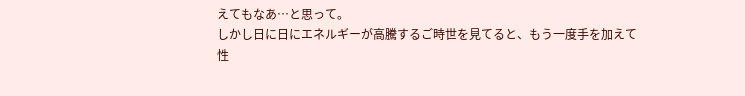えてもなあ…と思って。
しかし日に日にエネルギーが高騰するご時世を見てると、もう一度手を加えて性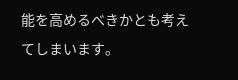能を高めるべきかとも考えてしまいます。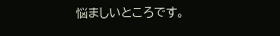悩ましいところです。